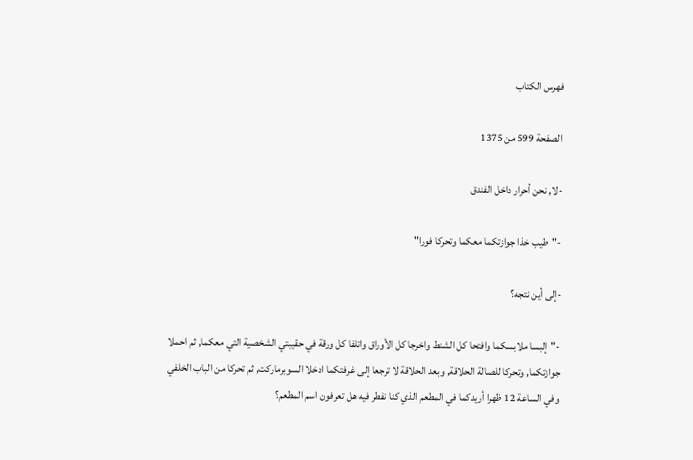فهرس الكتاب

الصفحة 599 من 1375

-لا, نحن أحرار داخل الفندق

-"طيب خذا جوازتكما معكما وتحركا فورا"

-إلى أين نتجه؟

-"إلبسا ملابسكما وافتحا كل الشنط واخرجا كل الأوراق واتلفا كل ورقة في حقيبتي الشخصية التي معكما, ثم احملا جوازتكما, وتحركا للصالة الحلاقة, وبعد الحلاقة لا ترجعا إلى غرفتكما ادخلا السوبرماركت, ثم تحركا من الباب الخلفي وفي الساعة 12 ظهرا أريدكما في المطعم الذي كنا نفطر فيه هل تعرفون اسم المطعم؟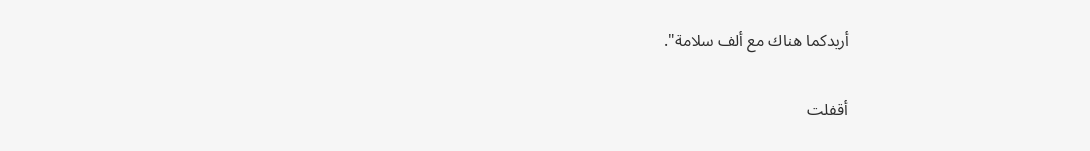أريدكما هناك مع ألف سلامة".

أقفلت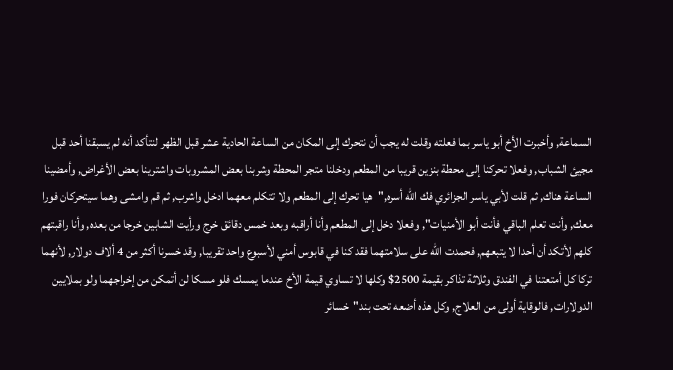السماعة, وأخبرت الأخ أبو ياسر بما فعلته وقلت له يجب أن نتحرك إلى المكان من الساعة الحادية عشر قبل الظهر لنتأكد أنه لم يسبقنا أحد قبل مجيئ الشباب, وفعلا تحركنا إلى محطة بنزين قريبا من المطعم ودخلنا متجر المحطة وشربنا بعض المشروبات واشترينا بعض الأغراض, وأمضينا الساعة هناك, ثم قلت لأبي ياسر الجزائري فك الله أسره,"هيا تحرك إلى المطعم ولا تتكلم معهما ادخل واشرب, ثم قم وامشى وهما سيتحركان فورا معك, وأنت تعلم الباقي فأنت أبو الأمنيات", وفعلا دخل إلى المطعم وأنا أراقبه وبعد خمس دقائق خرج ورأيت الشابين خرجا من بعده, وأنا راقبتهم كلهم لأتكد أن أحدا لا يتبعهم, فحمدت الله على سلامتهما فقد كنا في قابوس أمني لأسبوع واحد تقريبا, وقد خسرنا أكثر من 4 ألاف دولار, لأنهما تركا كل أمتعتنا في الفندق وثلاثة تذاكر بقيمة 2500$ وكلها لا تساوي قيمة الأخ عندما يمسك فلو مسكا لن أتمكن من إخراجهما ولو بملايين الدولارات, فالوقاية أولى من العلاج, وكل هذه أضعه تحت بند"خسائر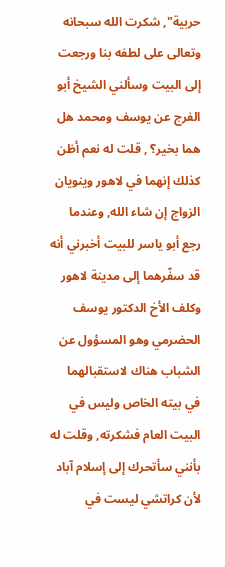حربية", شكرت الله سبحانه وتعالى على لطفه بنا ورجعت إلى البيت وسألني الشيخ أبو الفرج عن يوسف ومحمد هل هما بخير؟ , قلت له نعم أظن كذلك إنهما في لاهور وينويان الزواج إن شاء الله, وعندما رجع أبو ياسر للبيت أخبرني أنه قد سفّرهما إلى مدينة لاهور وكلف الأخ الدكتور يوسف الحضرمي وهو المسؤول عن الشباب هناك لاستقبالهما في بيته الخاص وليس في البيت العام فشكرته, وقلت له بأنني سأتحرك إلى إسلام آباد لأن كراتشي ليست في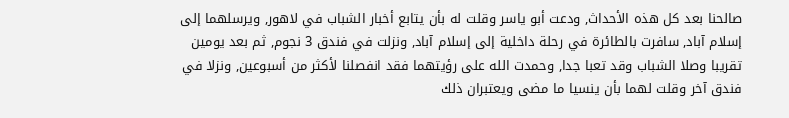صالحنا بعد كل هذه الأحداث, ودعت أبو ياسر وقلت له بأن يتابع أخبار الشباب في لاهور, ويرسلهما إلى إسلام آباد, سافرت بالطائرة في رحلة داخلية إلى إسلام آباد, ونزلت في فندق 3 نجوم, ثم بعد يومين تقريبا وصلا الشباب وقد تعبا جدا, وحمدت الله على رؤيتهما فقد انفصلنا لأكثر من أسبوعين, ونزلا في فندق آخر وقلت لهما بأن ينسيا ما مضى ويعتبران ذلك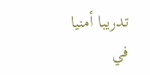تدريبا أمنيا في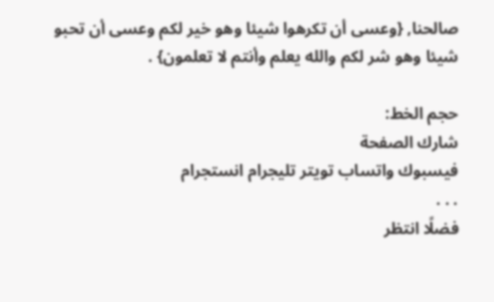صالحنا, {وعسى أن تكرهوا شيئا وهو خير لكم وعسى أن تحبو شيئا وهو شر لكم والله يعلم وأنتم لا تعلمون} .

حجم الخط:
شارك الصفحة
فيسبوك واتساب تويتر تليجرام انستجرام
. . .
فضلًا انتظر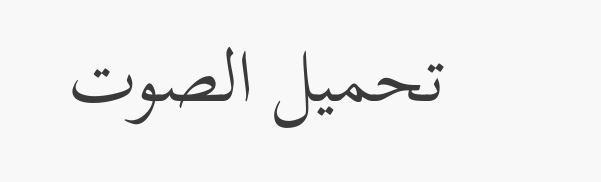تحميل الصوت